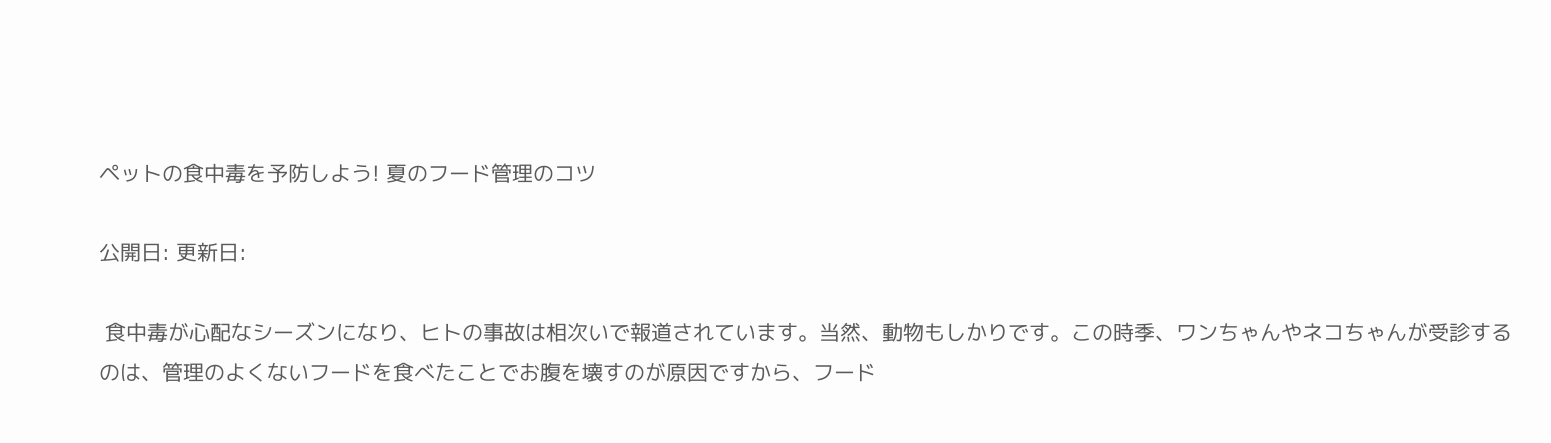ペットの食中毒を予防しよう! 夏のフード管理のコツ

公開日: 更新日:

 食中毒が心配なシーズンになり、ヒトの事故は相次いで報道されています。当然、動物もしかりです。この時季、ワンちゃんやネコちゃんが受診するのは、管理のよくないフードを食べたことでお腹を壊すのが原因ですから、フード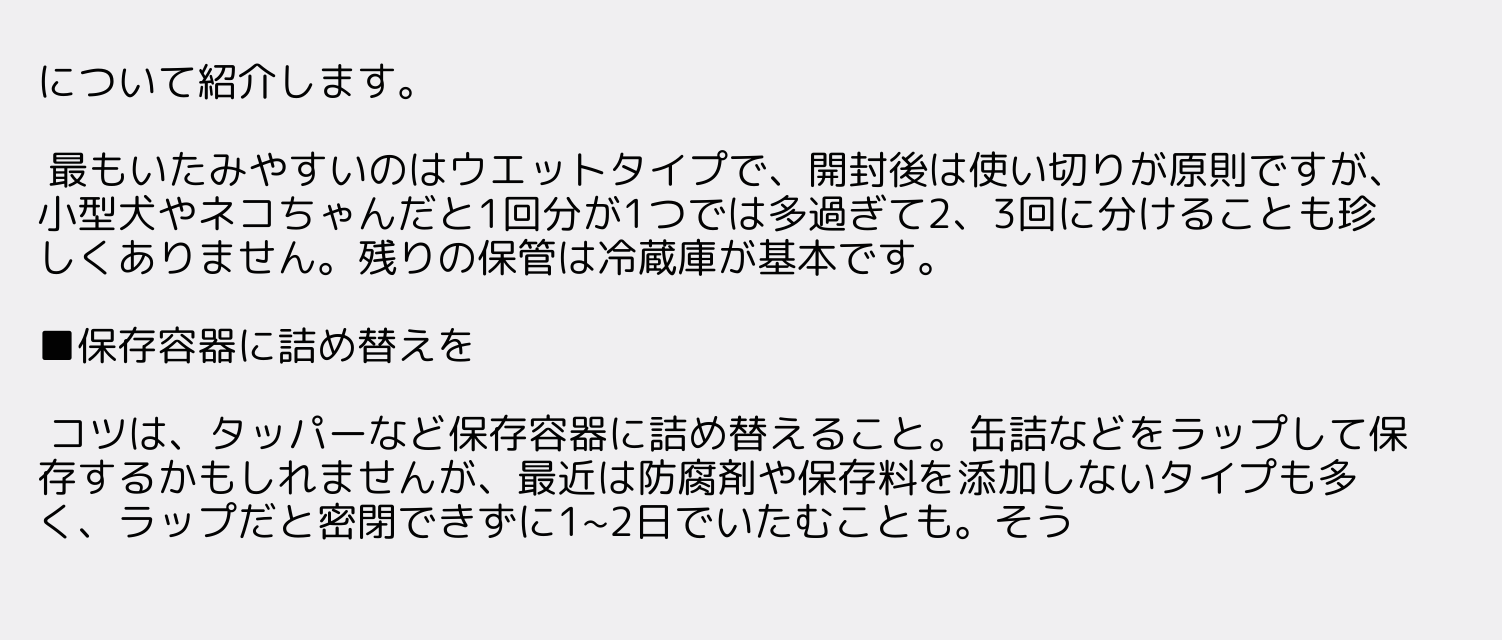について紹介します。

 最もいたみやすいのはウエットタイプで、開封後は使い切りが原則ですが、小型犬やネコちゃんだと1回分が1つでは多過ぎて2、3回に分けることも珍しくありません。残りの保管は冷蔵庫が基本です。

■保存容器に詰め替えを

 コツは、タッパーなど保存容器に詰め替えること。缶詰などをラップして保存するかもしれませんが、最近は防腐剤や保存料を添加しないタイプも多く、ラップだと密閉できずに1~2日でいたむことも。そう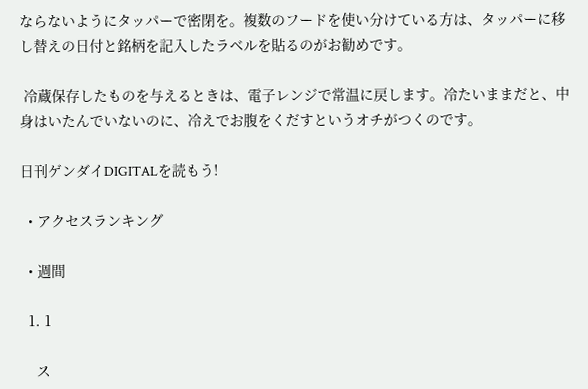ならないようにタッパーで密閉を。複数のフードを使い分けている方は、タッパーに移し替えの日付と銘柄を記入したラベルを貼るのがお勧めです。

 冷蔵保存したものを与えるときは、電子レンジで常温に戻します。冷たいままだと、中身はいたんでいないのに、冷えでお腹をくだすというオチがつくのです。

日刊ゲンダイDIGITALを読もう!

  • アクセスランキング

  • 週間

  1. 1

    ス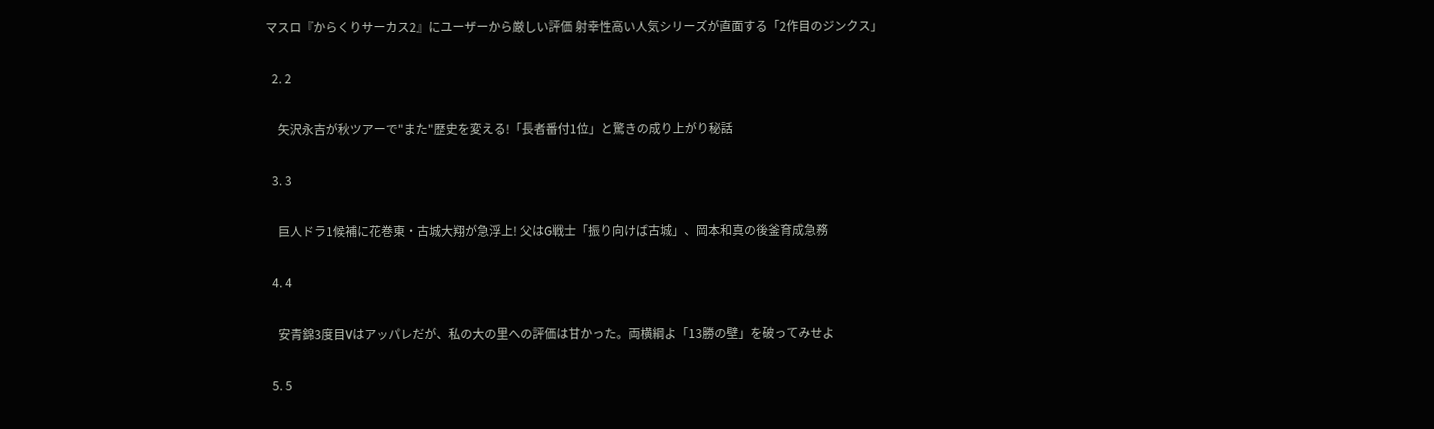マスロ『からくりサーカス2』にユーザーから厳しい評価 射幸性高い人気シリーズが直面する「2作目のジンクス」

  2. 2

    矢沢永吉が秋ツアーで"また"歴史を変える!「長者番付1位」と驚きの成り上がり秘話

  3. 3

    巨人ドラ1候補に花巻東・古城大翔が急浮上! 父はG戦士「振り向けば古城」、岡本和真の後釜育成急務

  4. 4

    安青錦3度目Vはアッパレだが、私の大の里への評価は甘かった。両横綱よ「13勝の壁」を破ってみせよ

  5. 5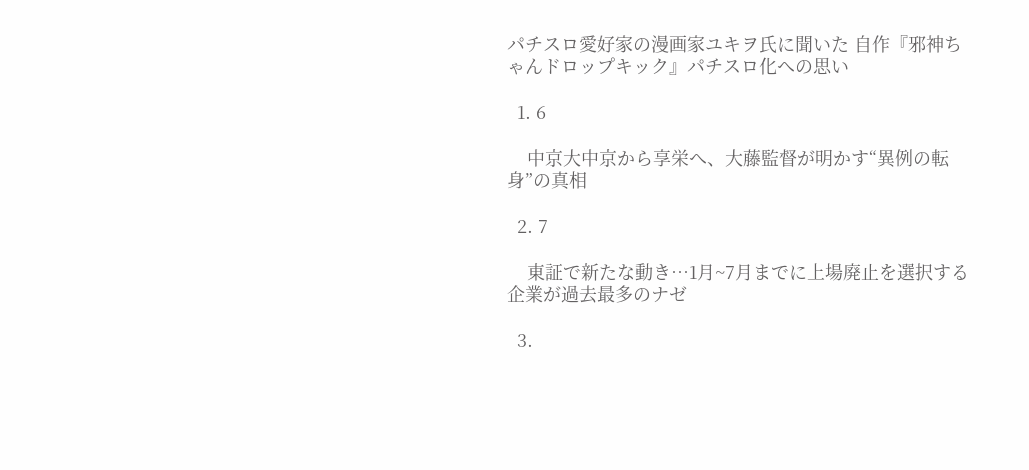パチスロ愛好家の漫画家ユキヲ氏に聞いた 自作『邪神ちゃんドロップキック』パチスロ化への思い

  1. 6

    中京大中京から享栄へ、大藤監督が明かす“異例の転身”の真相

  2. 7

    東証で新たな動き…1月~7月までに上場廃止を選択する企業が過去最多のナゼ

  3.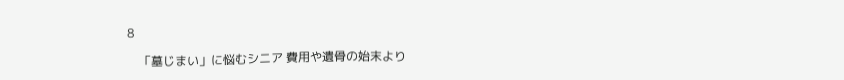8

    「墓じまい」に悩むシニア 費用や遺骨の始末より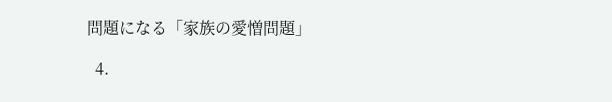問題になる「家族の愛憎問題」

  4.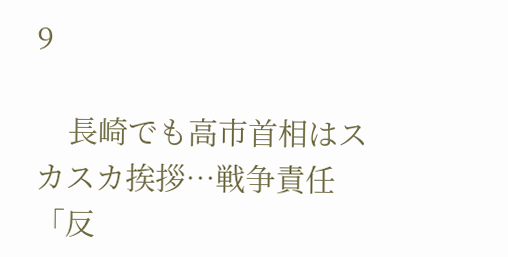9

    長崎でも高市首相はスカスカ挨拶…戦争責任「反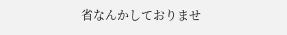省なんかしておりませ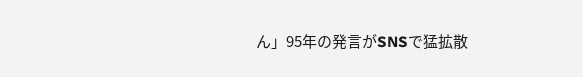ん」95年の発言がSNSで猛拡散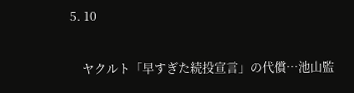5. 10

    ヤクルト「早すぎた続投宣言」の代償…池山監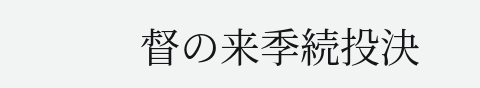督の来季続投決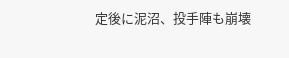定後に泥沼、投手陣も崩壊